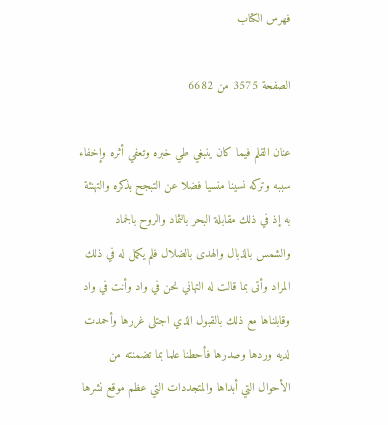فهرس الكتاب

الصفحة 3575 من 6682

عنان القلم فيما كان ينبغي طي خبره وتعفي أثره وإخفاء سببه وتركه نسينا منسيا فضلا عن التبجح بذكره والتهنئة به إذ في ذلك مقابلة البحر بالثماد والروح بالجماد والشمس بالذبال والهدى بالضلال فلم يكمل له في ذلك المراد وأتى بما قالت له التهاني نحن في واد وأنت في واد وقابلناها مع ذلك بالقبول الذي اجتلى غررها وأحمدت لديه وردها وصدرها فأحطنا علما بما تضمنته من الأحوال التي أبداها والمتجددات التي عظم موقع نشرها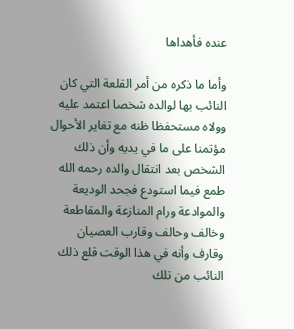عنده فأهداها

وأما ما ذكره من أمر القلعة التي كان النائب بها لوالده شخصا اعتمد عليه وولاه مستحفظا ظنه مع تغاير الأحوال مؤتمنا على ما في يديه وأن ذلك الشخص بعد انتقال والده رحمه الله طمع فيما استودع فجحد الوديعة والموادعة ورام المنازعة والمقاطعة وخالف وحالف وقارب العصيان وقارف وأنه في هذا الوقت قلع ذلك النائب من تلك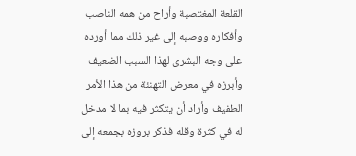القلعة المغتصبة وأراح من همه الناصب وأفكاره ووصبه إلى غير ذلك مما أورده على وجه البشرى لهذا السبب الضعيف وأبرزه في معرض التهنئة من هذا الأمر الطفيف وأراد أن يتكثر فيه بما لا مدخل له في كثرة وقله فذكر بروزه بجمعه إلى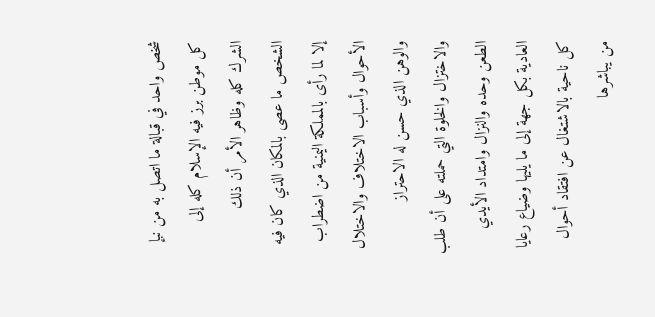شخص واحد في قبالة ما اتصل به من نبإ كل موطن برز فيه الإسلام كله إلى الشرك كله وظاهر الأمر أن ذلك الشخص ما عصى بالمكان الذي كان فيه إلا لما رأى بالمملكة اليمنية من اضطراب الأحوال وأسباب الاختلاف والاختلال والوهن الذي حسن له الاحتراز والاختزال والخلوة التي حملته على أن طلب الطعن وحده والنزال وامتداد الأيدي العادية بكل جهة إلى ما يليها وضياع رعايا كل ناحية بالاشتغال عن افتقاد أحوال من يباشرها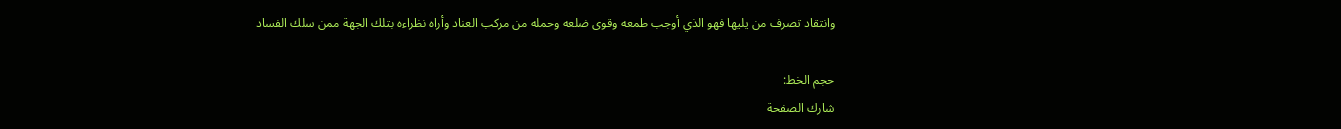وانتقاد تصرف من يليها فهو الذي أوجب طمعه وقوى ضلعه وحمله من مركب العناد وأراه نظراءه بتلك الجهة ممن سلك الفساد

حجم الخط:
شارك الصفحة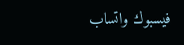فيسبوك واتساب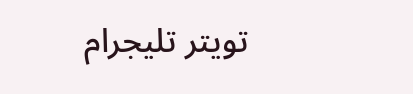تويتر تليجرام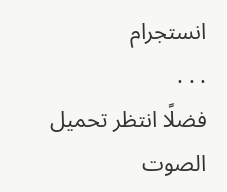انستجرام
. . .
فضلًا انتظر تحميل الصوت